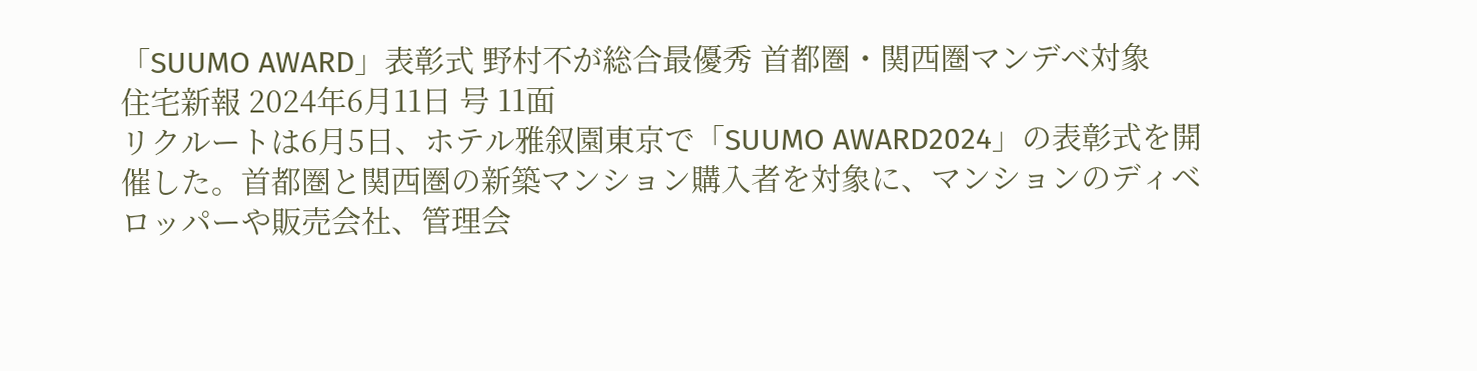「SUUMO AWARD」表彰式 野村不が総合最優秀 首都圏・関西圏マンデベ対象
住宅新報 2024年6月11日 号 11面
リクルートは6月5日、ホテル雅叙園東京で「SUUMO AWARD2024」の表彰式を開催した。首都圏と関西圏の新築マンション購入者を対象に、マンションのディベロッパーや販売会社、管理会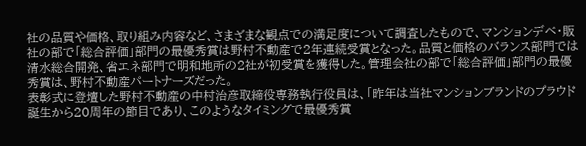社の品質や価格、取り組み内容など、さまざまな観点での満足度について調査したもので、マンションデベ・販社の部で「総合評価」部門の最優秀賞は野村不動産で2年連続受賞となった。品質と価格のバランス部門では清水総合開発、省エネ部門で明和地所の2社が初受賞を獲得した。管理会社の部で「総合評価」部門の最優秀賞は、野村不動産パートナーズだった。
表彰式に登壇した野村不動産の中村治彦取締役専務執行役員は、「昨年は当社マンションブランドのプラウド誕生から20周年の節目であり、このようなタイミングで最優秀賞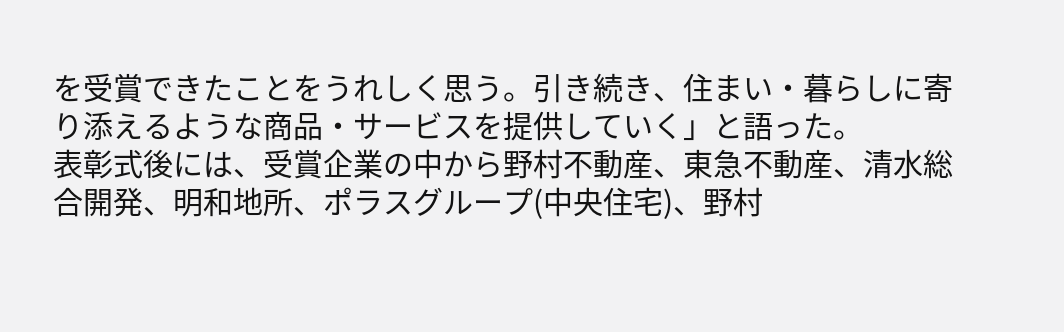を受賞できたことをうれしく思う。引き続き、住まい・暮らしに寄り添えるような商品・サービスを提供していく」と語った。
表彰式後には、受賞企業の中から野村不動産、東急不動産、清水総合開発、明和地所、ポラスグループ(中央住宅)、野村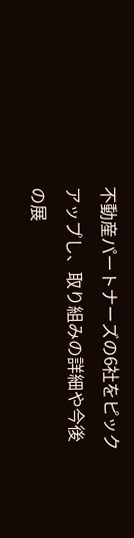不動産パートナーズの6社をピックアップし、取り組みの詳細や今後の展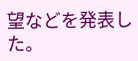望などを発表した。